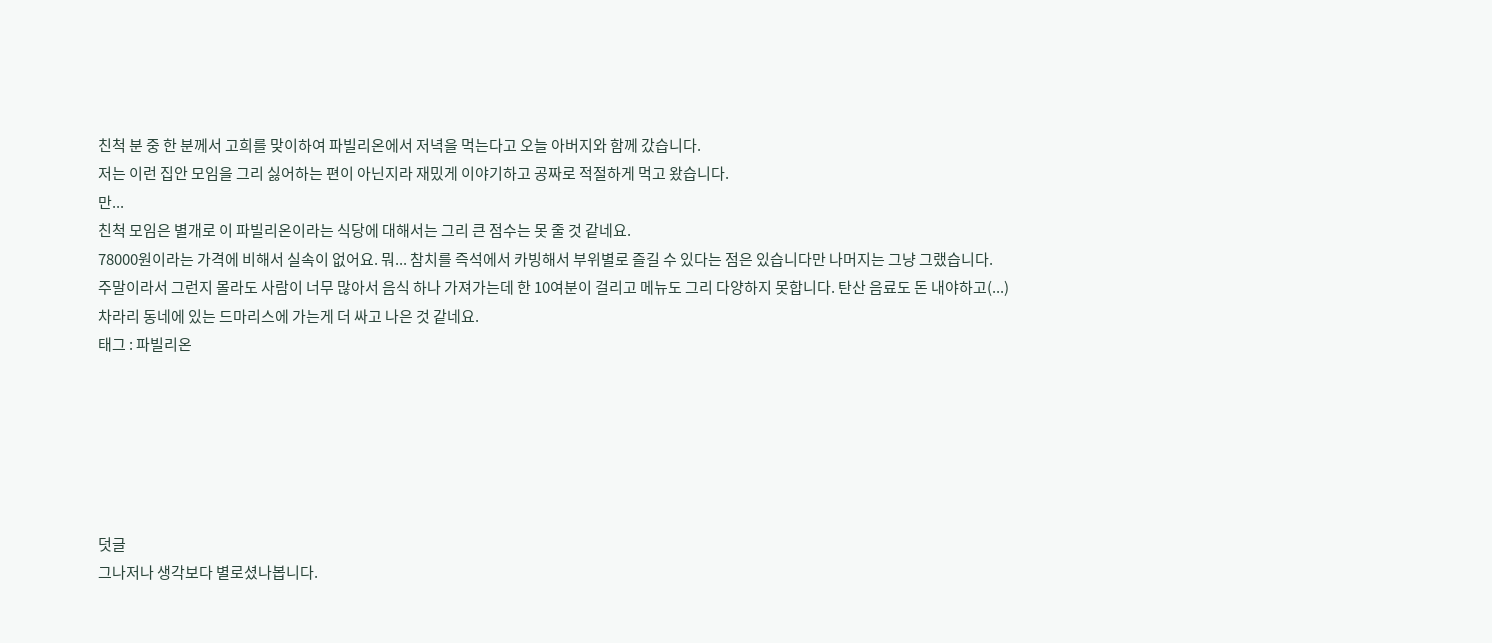친척 분 중 한 분께서 고희를 맞이하여 파빌리온에서 저녁을 먹는다고 오늘 아버지와 함께 갔습니다.
저는 이런 집안 모임을 그리 싫어하는 편이 아닌지라 재밌게 이야기하고 공짜로 적절하게 먹고 왔습니다.
만...
친척 모임은 별개로 이 파빌리온이라는 식당에 대해서는 그리 큰 점수는 못 줄 것 같네요.
78000원이라는 가격에 비해서 실속이 없어요. 뭐... 참치를 즉석에서 카빙해서 부위별로 즐길 수 있다는 점은 있습니다만 나머지는 그냥 그랬습니다.
주말이라서 그런지 몰라도 사람이 너무 많아서 음식 하나 가져가는데 한 10여분이 걸리고 메뉴도 그리 다양하지 못합니다. 탄산 음료도 돈 내야하고(...)
차라리 동네에 있는 드마리스에 가는게 더 싸고 나은 것 같네요.
태그 : 파빌리온






덧글
그나저나 생각보다 별로셨나봅니다.